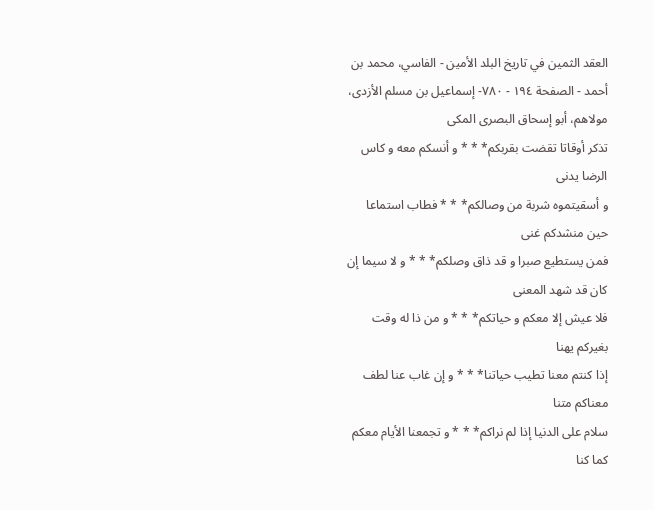العقد الثمين في تاريخ البلد الأمين - الفاسي، محمد بن أحمد - الصفحة ١٩٤ - ٧٨٠- إسماعيل بن مسلم الأزدى، مولاهم، أبو إسحاق البصرى المكى
تذكر أوقاتا تقضت بقربكم* * * و أنسكم معه و كاس الرضا يدنى
و أسقيتموه شربة من وصالكم* * * فطاب استماعا حين منشدكم غنى
فمن يستطيع صبرا و قد ذاق وصلكم* * * و لا سيما إن كان قد شهد المعنى
فلا عيش إلا معكم و حياتكم* * * و من ذا له وقت بغيركم يهنا
إذا كنتم معنا تطيب حياتنا* * * و إن غاب عنا لطف معناكم متنا
سلام على الدنيا إذا لم نراكم* * * و تجمعنا الأيام معكم كما كنا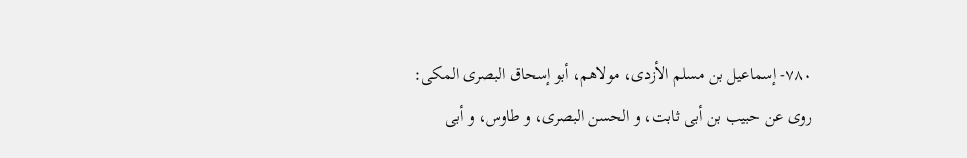٧٨٠- إسماعيل بن مسلم الأزدى، مولاهم، أبو إسحاق البصرى المكى:
روى عن حبيب بن أبى ثابت، و الحسن البصرى، و طاوس، و أبى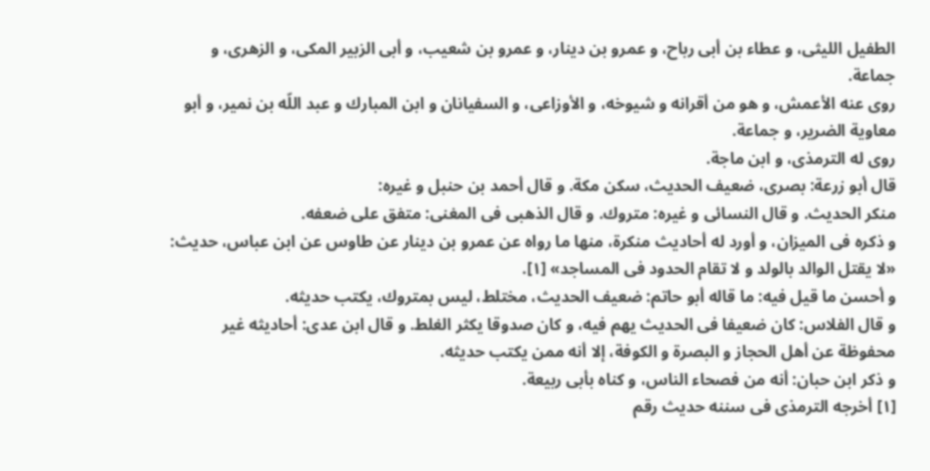الطفيل الليثى، و عطاء بن أبى رباح، و عمرو بن دينار، و عمرو بن شعيب، و أبى الزبير المكى، و الزهرى، و جماعة.
روى عنه الأعمش، و هو من أقرانه و شيوخه، و الأوزاعى، و السفيانان و ابن المبارك و عبد اللّه بن نمير، و أبو معاوية الضرير، و جماعة.
روى له الترمذى، و ابن ماجة.
قال أبو زرعة: بصرى، ضعيف الحديث، سكن مكة. و قال أحمد بن حنبل و غيره:
منكر الحديث. و قال النسائى و غيره: متروك. و قال الذهبى فى المغنى: متفق على ضعفه.
و ذكره فى الميزان، و أورد له أحاديث منكرة، منها ما رواه عن عمرو بن دينار عن طاوس عن ابن عباس، حديث: «لا يقتل الوالد بالولد و لا تقام الحدود فى المساجد» [١].
و أحسن ما قيل فيه: ما قاله أبو حاتم: ضعيف الحديث، مختلط، ليس بمتروك، يكتب حديثه.
و قال الفلاس: كان ضعيفا فى الحديث يهم فيه، و كان صدوقا يكثر الغلط. و قال ابن عدى: أحاديثه غير محفوظة عن أهل الحجاز و البصرة و الكوفة، إلا أنه ممن يكتب حديثه.
و ذكر ابن حبان: أنه من فصحاء الناس، و كناه بأبى ربيعة.
[١] أخرجه الترمذى فى سننه حديث رقم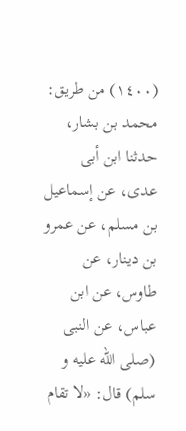(١٤٠٠) من طريق: محمد بن بشار، حدثنا ابن أبى عدى، عن إسماعيل بن مسلم، عن عمرو بن دينار، عن طاوس، عن ابن عباس، عن النبى (صلى اللّه عليه و سلم) قال: «لا تقام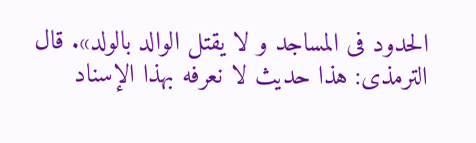الحدود فى المساجد و لا يقتل الوالد بالولد». قال الترمذى: هذا حديث لا نعرفه بهذا الإسناد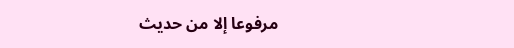مرفوعا إلا من حديث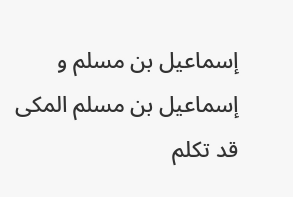إسماعيل بن مسلم و إسماعيل بن مسلم المكى قد تكلم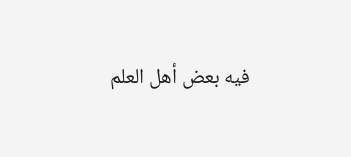فيه بعض أهل العلم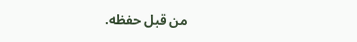من قبل حفظه.